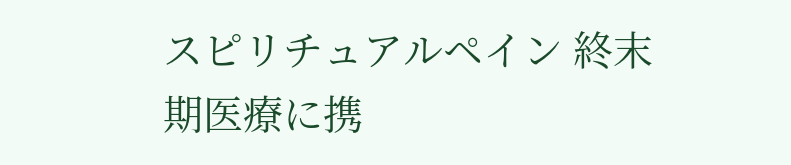スピリチュアルペイン 終末期医療に携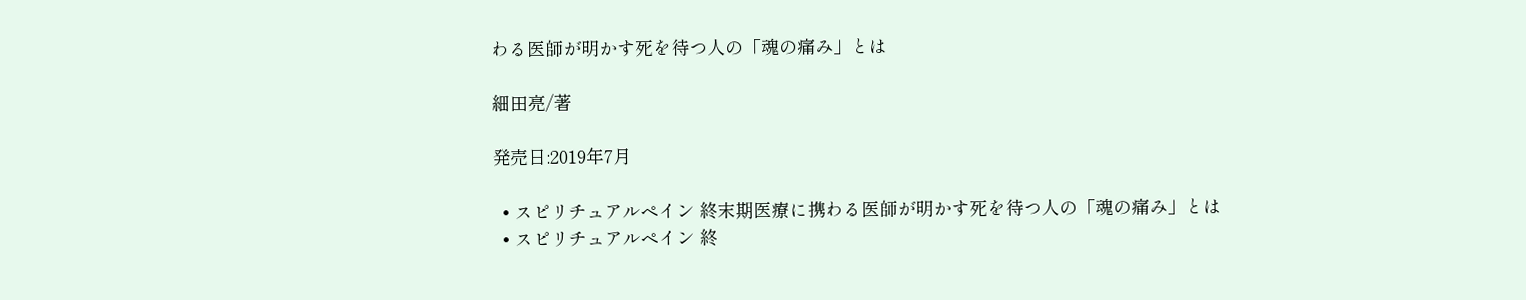わる医師が明かす死を待つ人の「魂の痛み」とは

細田亮/著

発売日:2019年7月

  • スピリチュアルペイン 終末期医療に携わる医師が明かす死を待つ人の「魂の痛み」とは
  • スピリチュアルペイン 終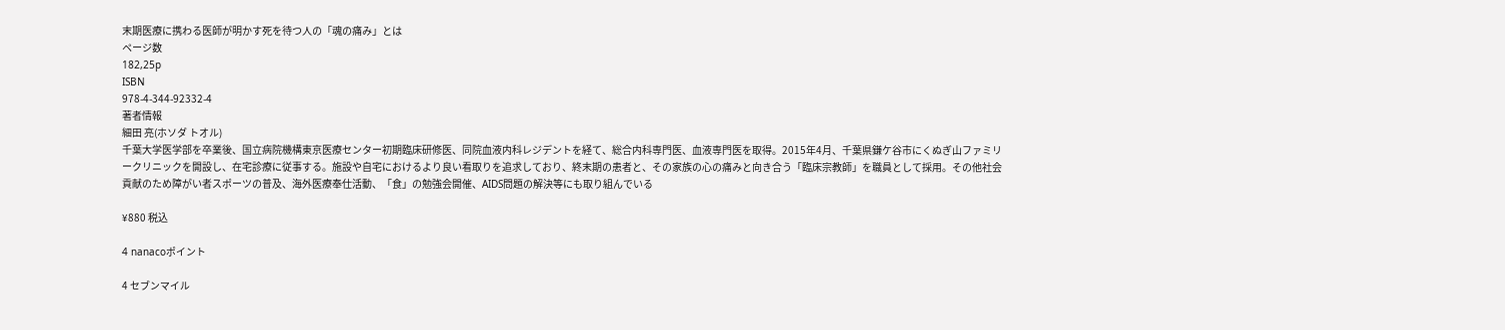末期医療に携わる医師が明かす死を待つ人の「魂の痛み」とは
ページ数
182,25p
ISBN
978-4-344-92332-4
著者情報
細田 亮(ホソダ トオル)
千葉大学医学部を卒業後、国立病院機構東京医療センター初期臨床研修医、同院血液内科レジデントを経て、総合内科専門医、血液専門医を取得。2015年4月、千葉県鎌ケ谷市にくぬぎ山ファミリークリニックを開設し、在宅診療に従事する。施設や自宅におけるより良い看取りを追求しており、終末期の患者と、その家族の心の痛みと向き合う「臨床宗教師」を職員として採用。その他社会貢献のため障がい者スポーツの普及、海外医療奉仕活動、「食」の勉強会開催、AIDS問題の解決等にも取り組んでいる

¥880 税込

4 nanacoポイント

4 セブンマイル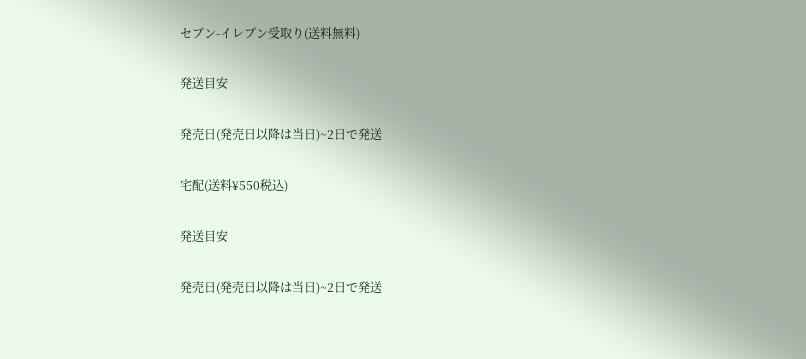セブン-イレブン受取り(送料無料)

発送目安

発売日(発売日以降は当日)~2日で発送

宅配(送料¥550税込)

発送目安

発売日(発売日以降は当日)~2日で発送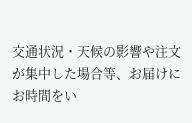交通状況・天候の影響や注文が集中した場合等、お届けにお時間をい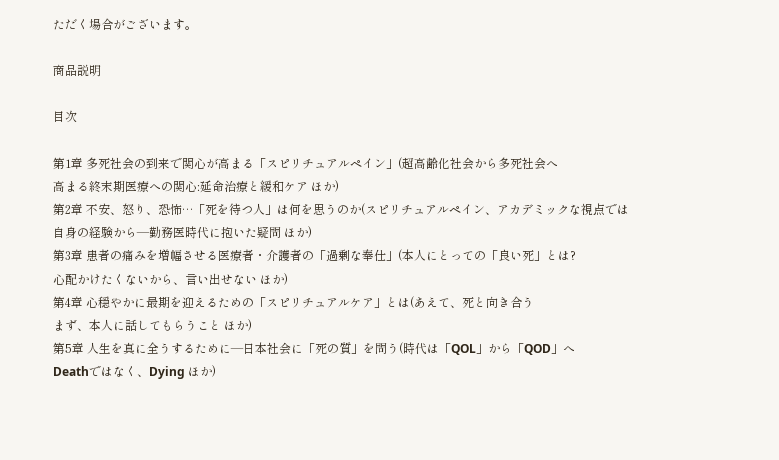ただく場合がございます。

商品説明

目次

第1章 多死社会の到来で関心が高まる「スピリチュアルペイン」(超高齢化社会から多死社会へ
高まる終末期医療への関心:延命治療と緩和ケア ほか)
第2章 不安、怒り、恐怖…「死を待つ人」は何を思うのか(スピリチュアルペイン、アカデミックな視点では
自身の経験から―勤務医時代に抱いた疑問 ほか)
第3章 患者の痛みを増幅させる医療者・介護者の「過剰な奉仕」(本人にとっての「良い死」とは?
心配かけたくないから、言い出せない ほか)
第4章 心穏やかに最期を迎えるための「スピリチュアルケア」とは(あえて、死と向き合う
まず、本人に話してもらうこと ほか)
第5章 人生を真に全うするために―日本社会に「死の質」を問う(時代は「QOL」から「QOD」へ
Deathではなく、Dying ほか)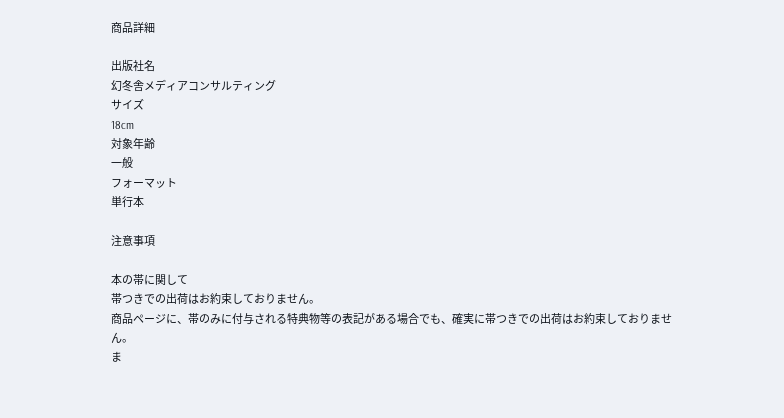商品詳細

出版社名
幻冬舎メディアコンサルティング
サイズ
18cm
対象年齢
一般
フォーマット
単行本

注意事項

本の帯に関して
帯つきでの出荷はお約束しておりません。
商品ページに、帯のみに付与される特典物等の表記がある場合でも、確実に帯つきでの出荷はお約束しておりません。
ま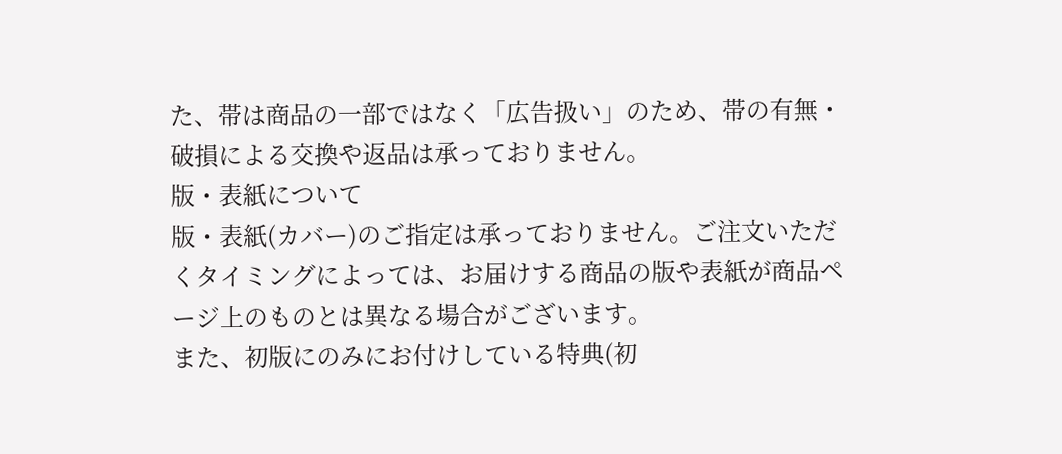た、帯は商品の一部ではなく「広告扱い」のため、帯の有無・破損による交換や返品は承っておりません。
版・表紙について
版・表紙(カバー)のご指定は承っておりません。ご注文いただくタイミングによっては、お届けする商品の版や表紙が商品ページ上のものとは異なる場合がございます。
また、初版にのみにお付けしている特典(初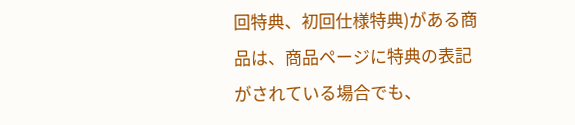回特典、初回仕様特典)がある商品は、商品ページに特典の表記がされている場合でも、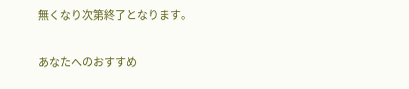無くなり次第終了となります。

あなたへのおすすめ